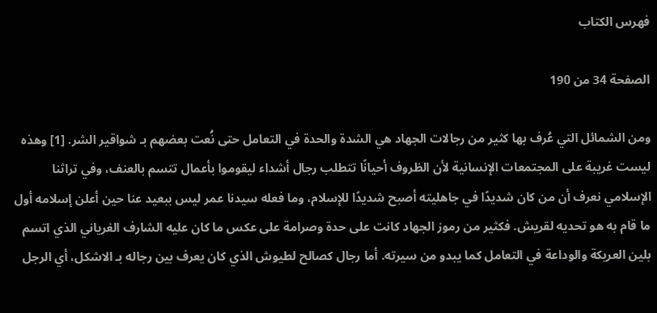فهرس الكتاب

الصفحة 34 من 190

ومن الشمائل التي عُرف بها كثير من رجالات الجهاد هي الشدة والحدة في التعامل حتى نُعت بعضهم بـ شواقير الشر. [1] وهذه ليست غريبة على المجتمعات الإنسانية لأن الظروف أحيانًا تتطلب رجال أشداء ليقوموا بأعمال تتسم بالعنف، وفي تراثنا الإسلامي نعرف أن من كان شديدًا في جاهليته أصبح شديدًا للإسلام، وما فعله سيدنا عمر ليس ببعيد عنا حين أعلن إسلامه أول ما قام به هو تحديه لقريش. فكثير من رموز الجهاد كانت على حدة وصرامة على عكس ما كان عليه الشارف الغرياني الذي اتسم بلين العريكة والوداعة في التعامل كما يبدو من سيرته. أما رجال كصالح لطيوش الذي كان يعرف بين رجاله بـ الاشكل، أي الرجل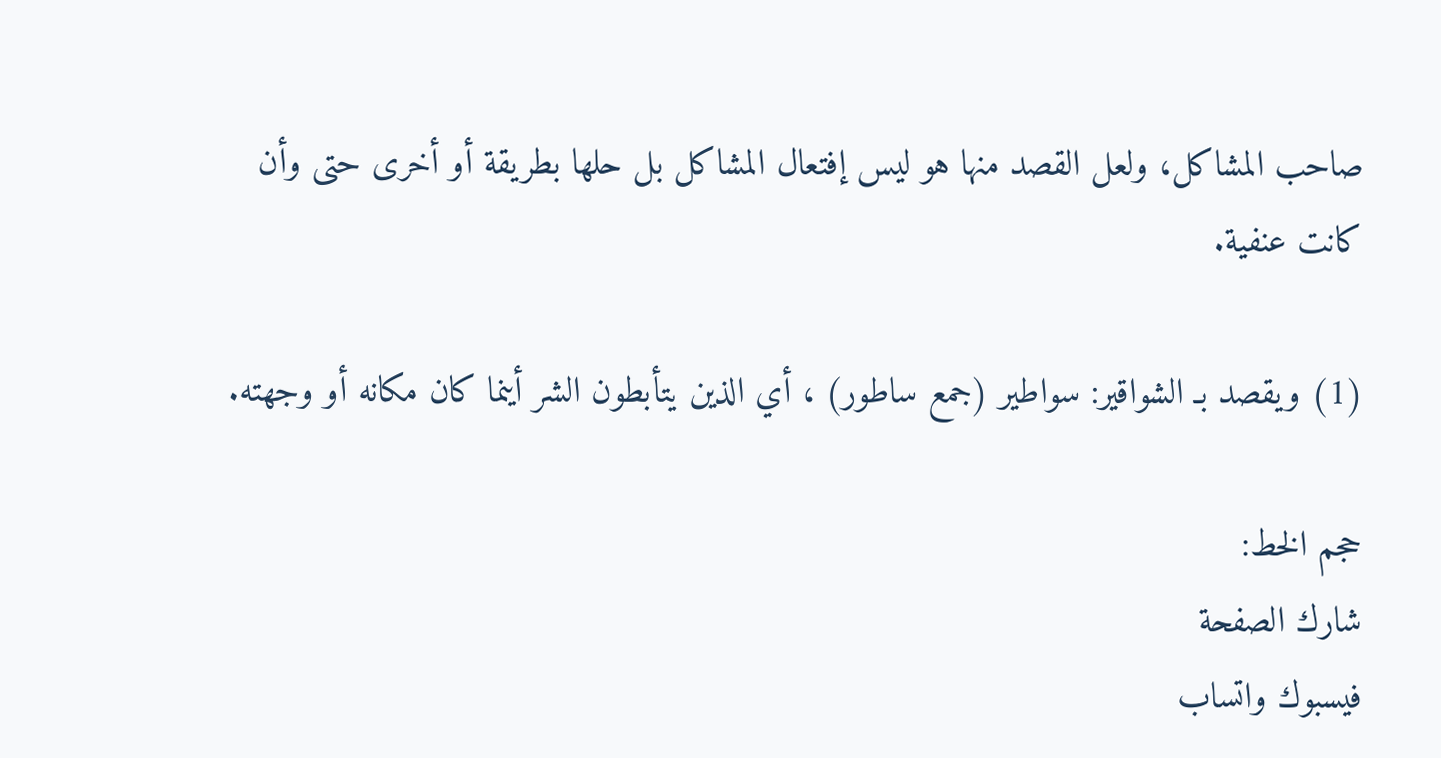صاحب المشاكل، ولعل القصد منها هو ليس إفتعال المشاكل بل حلها بطريقة أو أخرى حتى وأن كانت عنفية.

(1) ويقصد بـ الشواقير: سواطير (جمع ساطور) ، أي الذين يتأبطون الشر أينما كان مكانه أو وجهته.

حجم الخط:
شارك الصفحة
فيسبوك واتساب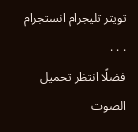تويتر تليجرام انستجرام
. . .
فضلًا انتظر تحميل الصوت